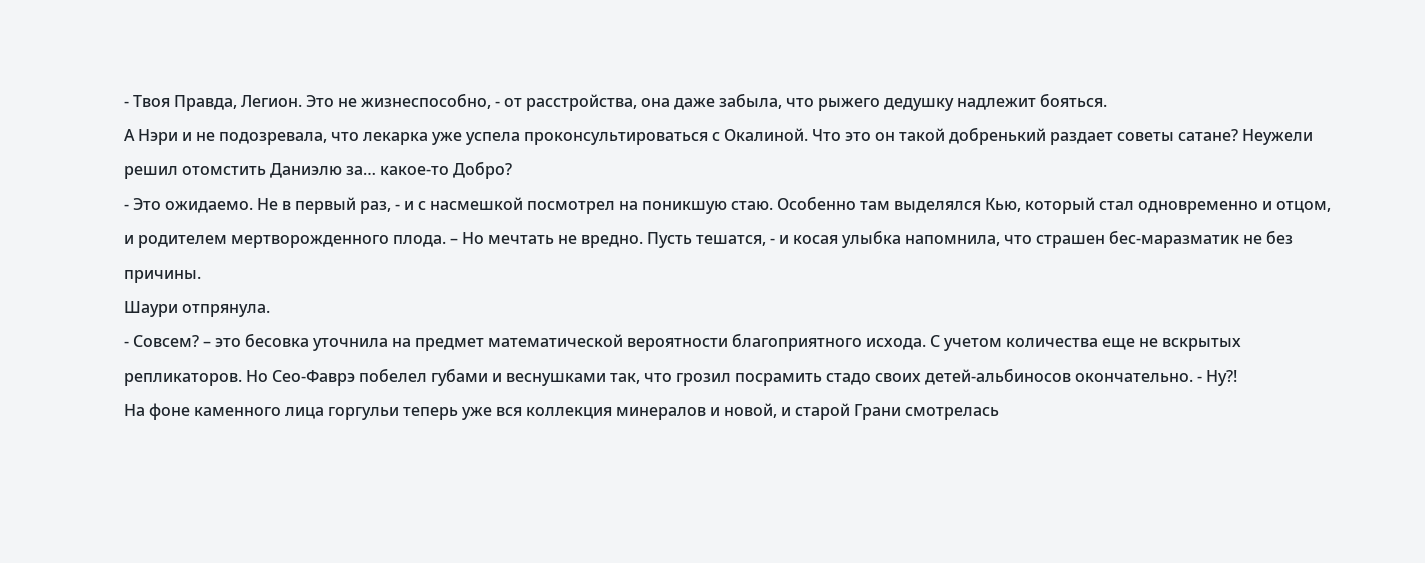- Твоя Правда, Легион. Это не жизнеспособно, - от расстройства, она даже забыла, что рыжего дедушку надлежит бояться.
А Нэри и не подозревала, что лекарка уже успела проконсультироваться с Окалиной. Что это он такой добренький раздает советы сатане? Неужели решил отомстить Даниэлю за… какое-то Добро?
- Это ожидаемо. Не в первый раз, - и с насмешкой посмотрел на поникшую стаю. Особенно там выделялся Кью, который стал одновременно и отцом, и родителем мертворожденного плода. – Но мечтать не вредно. Пусть тешатся, - и косая улыбка напомнила, что страшен бес-маразматик не без причины.
Шаури отпрянула.
- Совсем? – это бесовка уточнила на предмет математической вероятности благоприятного исхода. С учетом количества еще не вскрытых репликаторов. Но Сео-Фаврэ побелел губами и веснушками так, что грозил посрамить стадо своих детей-альбиносов окончательно. - Ну?!
На фоне каменного лица горгульи теперь уже вся коллекция минералов и новой, и старой Грани смотрелась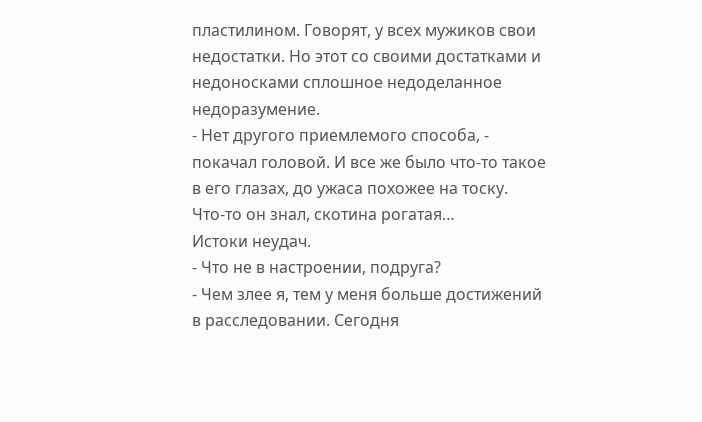пластилином. Говорят, у всех мужиков свои недостатки. Но этот со своими достатками и недоносками сплошное недоделанное недоразумение.
- Нет другого приемлемого способа, - покачал головой. И все же было что-то такое в его глазах, до ужаса похожее на тоску.
Что-то он знал, скотина рогатая…
Истоки неудач.
- Что не в настроении, подруга?
- Чем злее я, тем у меня больше достижений в расследовании. Сегодня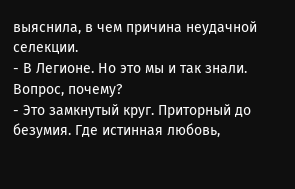выяснила, в чем причина неудачной селекции.
- В Легионе. Но это мы и так знали. Вопрос, почему?
- Это замкнутый круг. Приторный до безумия. Где истинная любовь,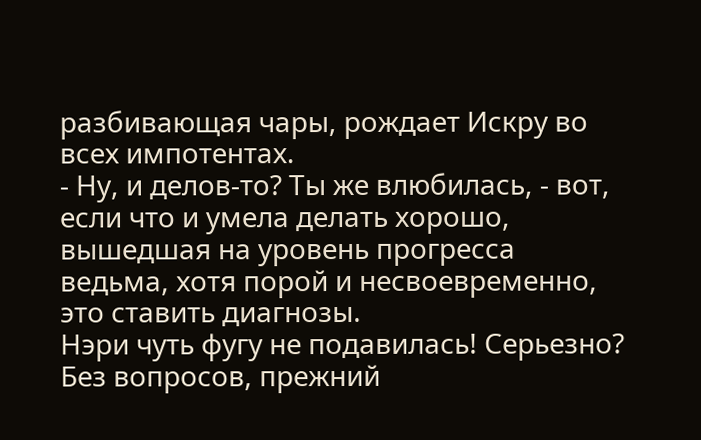разбивающая чары, рождает Искру во всех импотентах.
- Ну, и делов-то? Ты же влюбилась, - вот, если что и умела делать хорошо, вышедшая на уровень прогресса ведьма, хотя порой и несвоевременно, это ставить диагнозы.
Нэри чуть фугу не подавилась! Серьезно? Без вопросов, прежний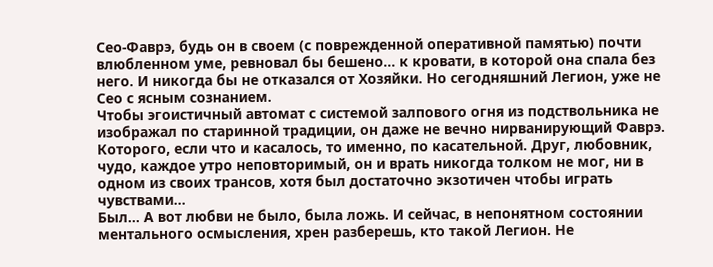Сео-Фаврэ, будь он в своем (с поврежденной оперативной памятью) почти влюбленном уме, ревновал бы бешено… к кровати, в которой она спала без него. И никогда бы не отказался от Хозяйки. Но сегодняшний Легион, уже не Сео с ясным сознанием.
Чтобы эгоистичный автомат с системой залпового огня из подствольника не изображал по старинной традиции, он даже не вечно нирванирующий Фаврэ. Которого, если что и касалось, то именно, по касательной. Друг, любовник, чудо, каждое утро неповторимый, он и врать никогда толком не мог, ни в одном из своих трансов, хотя был достаточно экзотичен чтобы играть чувствами…
Был… А вот любви не было, была ложь. И сейчас, в непонятном состоянии ментального осмысления, хрен разберешь, кто такой Легион. Не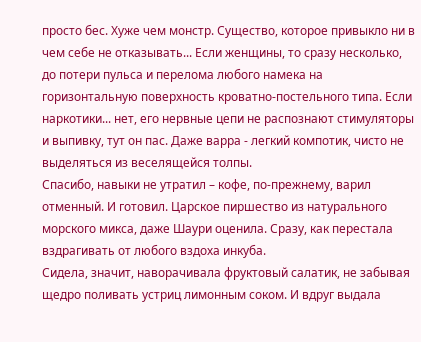просто бес. Хуже чем монстр. Существо, которое привыкло ни в чем себе не отказывать... Если женщины, то сразу несколько, до потери пульса и перелома любого намека на горизонтальную поверхность кроватно-постельного типа. Если наркотики... нет, его нервные цепи не распознают стимуляторы и выпивку, тут он пас. Даже варра - легкий компотик, чисто не выделяться из веселящейся толпы.
Спасибо, навыки не утратил – кофе, по-прежнему, варил отменный. И готовил. Царское пиршество из натурального морского микса, даже Шаури оценила. Сразу, как перестала вздрагивать от любого вздоха инкуба.
Сидела, значит, наворачивала фруктовый салатик, не забывая щедро поливать устриц лимонным соком. И вдруг выдала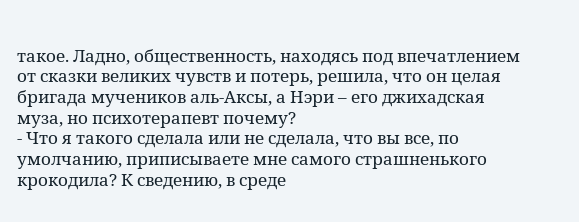такое. Ладно, общественность, находясь под впечатлением от сказки великих чувств и потерь, решила, что он целая бригада мучеников аль-Аксы, а Нэри – его джихадская муза, но психотерапевт почему?
- Что я такого сделала или не сделала, что вы все, по умолчанию, приписываете мне самого страшненького крокодила? К сведению, в среде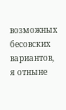возможных бесовских вариантов, я отныне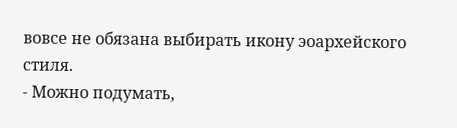вовсе не обязана выбирать икону эоархейского стиля.
- Можно подумать,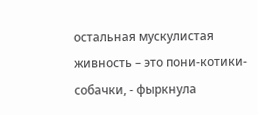остальная мускулистая живность – это пони-котики-собачки, - фыркнула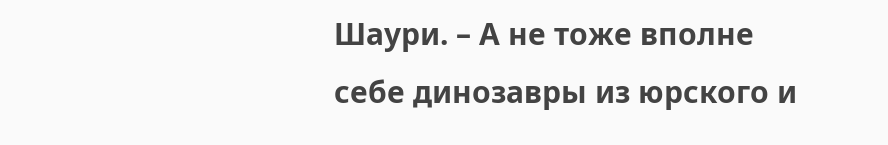Шаури. – А не тоже вполне себе динозавры из юрского и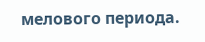мелового периода.